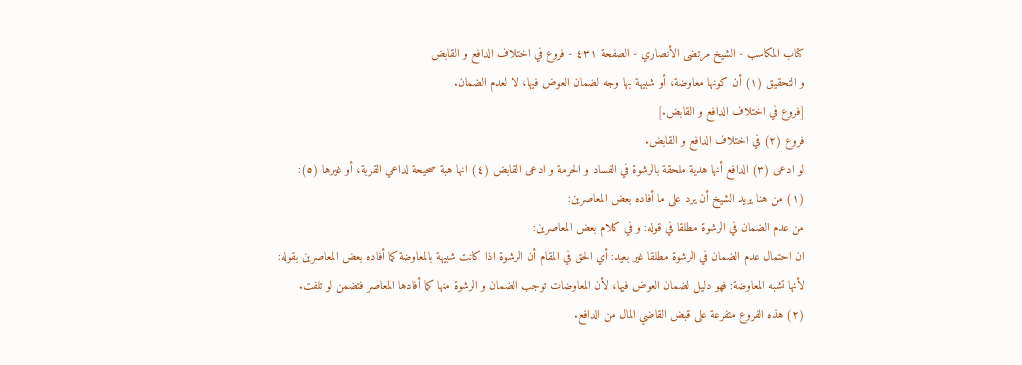كتاب المكاسب - الشيخ مرتضى الأنصاري - الصفحة ٤٣١ - فروع في اختلاف الدافع و القابض
و التحقيق (١) أن كونها معاوضة، أو شبيهة بها وجه لضمان العوض فيها، لا لعدم الضمان.
[فروع في اختلاف الدافع و القابض.]
فروع (٢) في اختلاف الدافع و القابض.
لو ادعى (٣) الدافع أنها هدية ملحقة بالرشوة في الفساد و الحرمة و ادعى القابض (٤) انها هبة صحيحة لداعي القربة، أو غيرها (٥):
(١) من هنا يريد الشيخ أن يرد على ما أفاده بعض المعاصرين:
من عدم الضمان في الرشوة مطلقا في قوله: و في كلام بعض المعاصرين:
ان احتمال عدم الضمان في الرشوة مطلقا غير بعيد: أي الحق في المقام أن الرشوة اذا كانت شبيهة بالمعاوضة كما أفاده بعض المعاصرين بقوله:
لأنها تشبه المعاوضة: فهو دليل لضمان العوض فيها، لأن المعاوضات توجب الضمان و الرشوة منها كما أفادها المعاصر فتضمن لو تلفت.
(٢) هذه الفروع متفرعة على قبض القاضي المال من الدافع.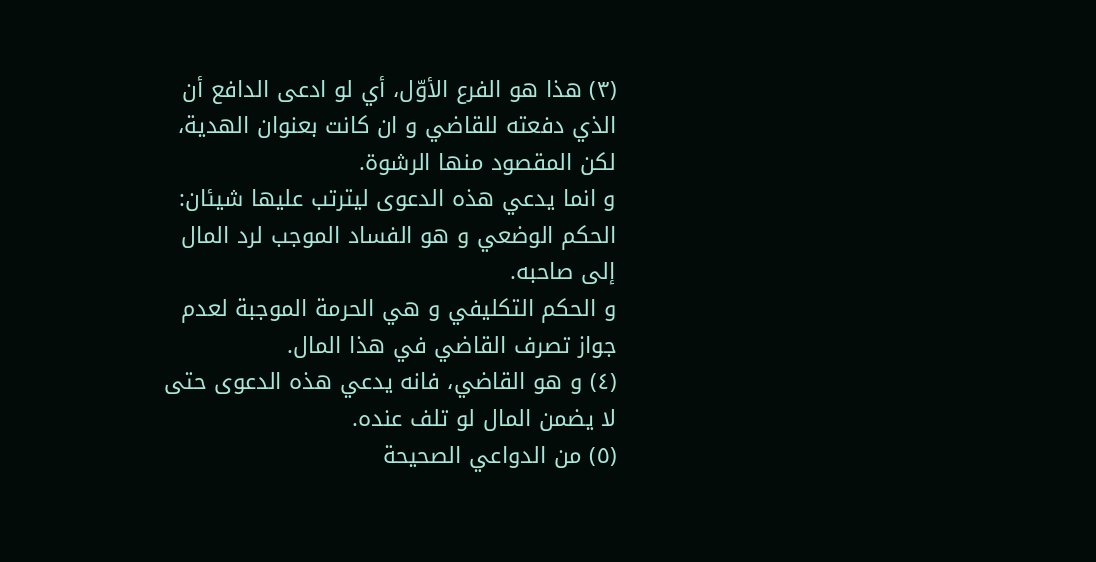(٣) هذا هو الفرع الأوّل، أي لو ادعى الدافع أن الذي دفعته للقاضي و ان كانت بعنوان الهدية، لكن المقصود منها الرشوة.
و انما يدعي هذه الدعوى ليترتب عليها شيئان:
الحكم الوضعي و هو الفساد الموجب لرد المال إلى صاحبه.
و الحكم التكليفي و هي الحرمة الموجبة لعدم جواز تصرف القاضي في هذا المال.
(٤) و هو القاضي، فانه يدعي هذه الدعوى حتى لا يضمن المال لو تلف عنده.
(٥) من الدواعي الصحيحة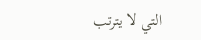التي لا يترتب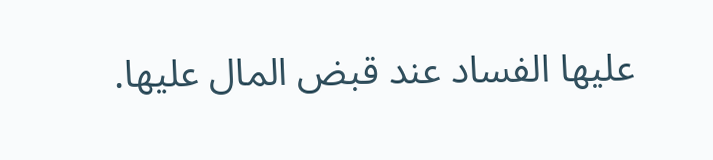عليها الفساد عند قبض المال عليها.